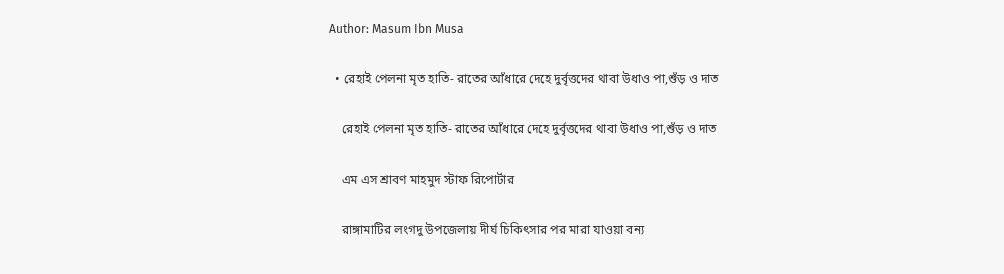Author: Masum Ibn Musa

  • রেহাই পেলনা মৃত হাতি- রাতের আঁধারে দেহে দুর্বৃত্তদের থাবা উধাও পা,শুঁড় ও দাত

    রেহাই পেলনা মৃত হাতি- রাতের আঁধারে দেহে দুর্বৃত্তদের থাবা উধাও পা,শুঁড় ও দাত

    এম এস শ্রাবণ মাহমুদ স্টাফ রিপোর্টার

    রাঙ্গামাটির লংগদু উপজেলায় দীর্ঘ চিকিৎসার পর মারা যাওয়া বন্য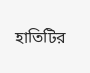হাতিটির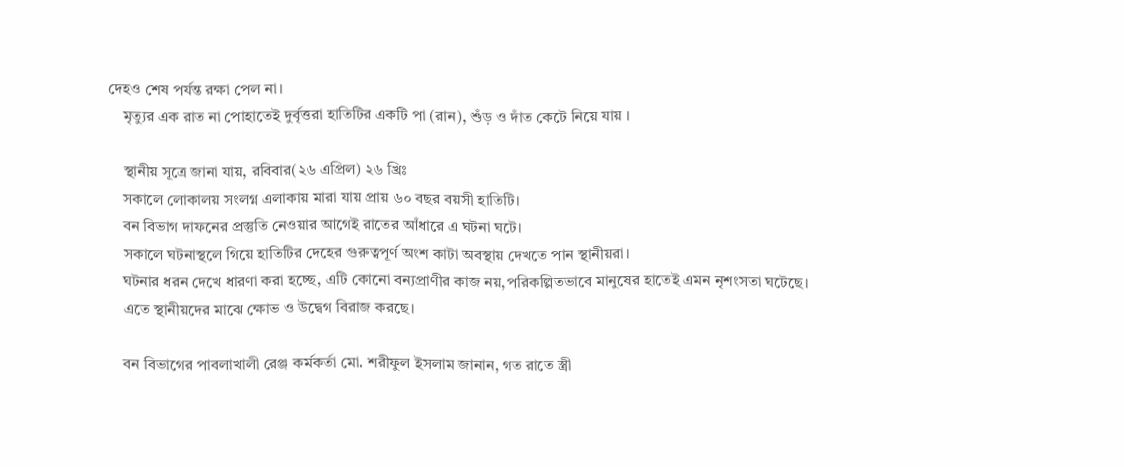দেহও শেষ পর্যন্ত রক্ষা পেল না।
    মৃত্যুর এক রাত না পোহাতেই দুর্বৃত্তরা হাতিটির একটি পা (রান), শুঁড় ও দাঁত কেটে নিয়ে যায় ।

    স্থানীয় সূত্রে জানা যায়, রবিবার(২৬ এপ্রিল) ২৬ খ্রিঃ
    সকালে লোকালয় সংলগ্ন এলাকায় মারা যায় প্রায় ৬০ বছর বয়সী হাতিটি।
    বন বিভাগ দাফনের প্রস্তুতি নেওয়ার আগেই রাতের আঁধারে এ ঘটনা ঘটে।
    সকালে ঘটনাস্থলে গিয়ে হাতিটির দেহের গুরুত্বপূর্ণ অংশ কাটা অবস্থায় দেখতে পান স্থানীয়রা।
    ঘটনার ধরন দেখে ধারণা করা হচ্ছে, এটি কোনো বন্যপ্রাণীর কাজ নয়,পরিকল্পিতভাবে মানুষের হাতেই এমন নৃশংসতা ঘটেছে।
    এতে স্থানীয়দের মাঝে ক্ষোভ ও উদ্বেগ বিরাজ করছে।

    বন বিভাগের পাবলাখালী রেঞ্জ কর্মকর্তা মো. শরীফুল ইসলাম জানান, গত রাতে স্ত্রী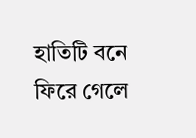হাতিটি বনে ফিরে গেলে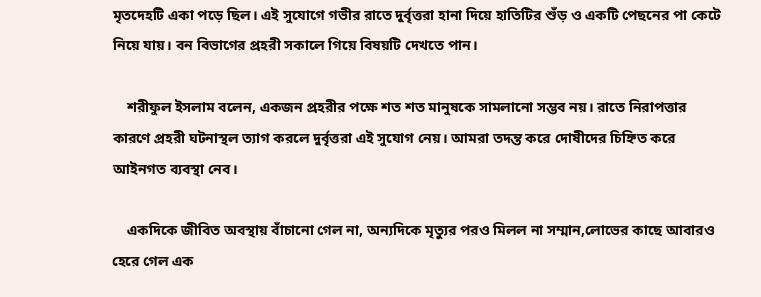মৃতদেহটি একা পড়ে ছিল। এই সুযোগে গভীর রাতে দুর্বৃত্তরা হানা দিয়ে হাতিটির শুঁড় ও একটি পেছনের পা কেটে নিয়ে যায়। বন বিভাগের প্রহরী সকালে গিয়ে বিষয়টি দেখতে পান।

    শরীফুল ইসলাম বলেন, একজন প্রহরীর পক্ষে শত শত মানুষকে সামলানো সম্ভব নয়। রাতে নিরাপত্তার কারণে প্রহরী ঘটনাস্থল ত্যাগ করলে দুর্বৃত্তরা এই সুযোগ নেয়। আমরা তদন্ত করে দোষীদের চিহ্নিত করে আইনগত ব্যবস্থা নেব।

    একদিকে জীবিত অবস্থায় বাঁচানো গেল না, অন্যদিকে মৃত্যুর পরও মিলল না সম্মান,লোভের কাছে আবারও হেরে গেল এক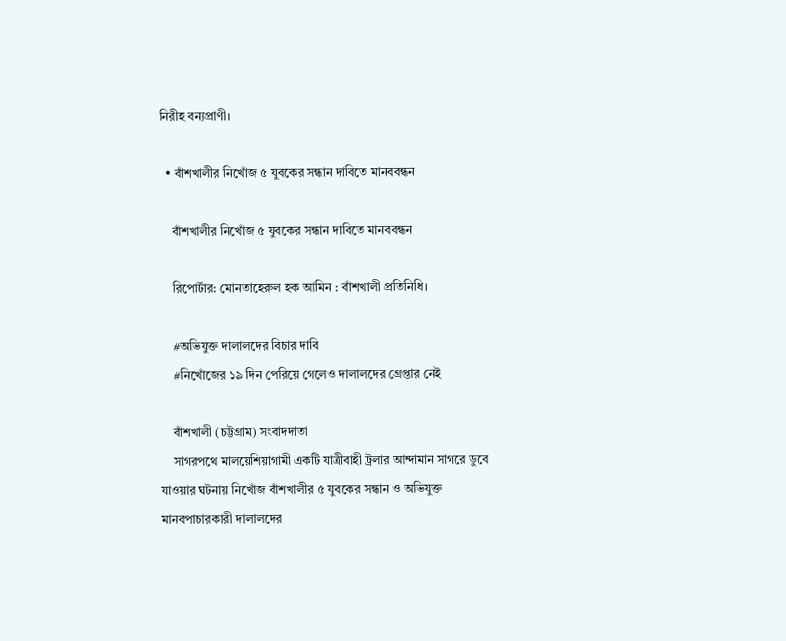নিরীহ বন্যপ্রাণী।

  • বাঁশখালীর নিখোঁজ ৫ যুবকের সন্ধান দাবিতে মানববন্ধন

    বাঁশখালীর নিখোঁজ ৫ যুবকের সন্ধান দাবিতে মানববন্ধন

    রিপোর্টার: মোনতাহেরুল হক আমিন : বাঁশখালী প্রতিনিধি।

    #অভিযুক্ত দালালদের বিচার দাবি
    #নিখোঁজের ১৯ দিন পেরিয়ে গেলেও দালালদের গ্রেপ্তার নেই

    বাঁশখালী (চট্টগ্রাম) সংবাদদাতা
    সাগরপথে মালয়েশিয়াগামী একটি যাত্রীবাহী ট্রলার আন্দামান সাগরে ডুবে যাওয়ার ঘটনায় নিখোঁজ বাঁশখালীর ৫ যুবকের সন্ধান ও অভিযুক্ত মানবপাচারকারী দালালদের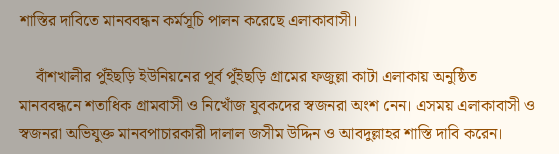শাস্তির দাবিতে মানববন্ধন কর্মসূচি পালন করেছে এলাকাবাসী।

    বাঁশখালীর পুঁইছড়ি ইউনিয়নের পূর্ব পুঁইছড়ি গ্রামের ফজুল্লা কাটা এলাকায় অনুষ্ঠিত মানববন্ধনে শতাধিক গ্রামবাসী ও নিখোঁজ যুবকদের স্বজনরা অংশ নেন। এসময় এলাকাবাসী ও স্বজনরা অভিযুক্ত মানবপাচারকারী দালাল জসীম উদ্দিন ও আবদুল্লাহর শাস্তি দাবি করেন।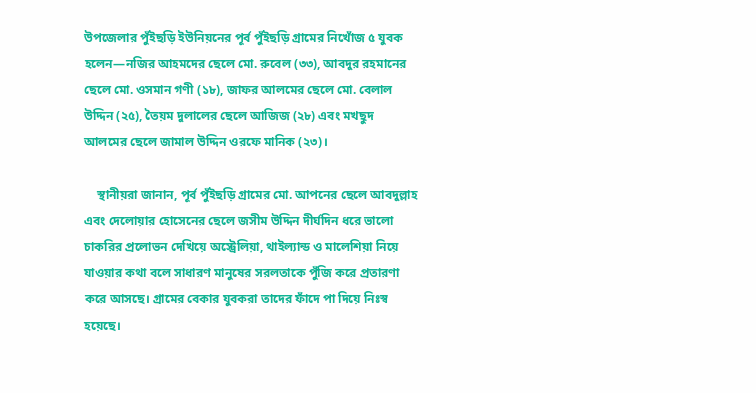উপজেলার পুঁইছড়ি ইউনিয়নের পূর্ব পুঁইছড়ি গ্রামের নিখোঁজ ৫ যুবক হলেন—নজির আহমদের ছেলে মো. রুবেল (৩৩), আবদুর রহমানের ছেলে মো. ওসমান গণী (১৮), জাফর আলমের ছেলে মো. বেলাল উদ্দিন (২৫), তৈয়ম দুলালের ছেলে আজিজ (২৮) এবং মখছুদ আলমের ছেলে জামাল উদ্দিন ওরফে মানিক (২৩)।

    স্থানীয়রা জানান, পূর্ব পুঁইছড়ি গ্রামের মো. আপনের ছেলে আবদুল্লাহ এবং দেলোয়ার হোসেনের ছেলে জসীম উদ্দিন দীর্ঘদিন ধরে ভালো চাকরির প্রলোভন দেখিয়ে অস্ট্রেলিয়া, থাইল্যান্ড ও মালেশিয়া নিয়ে যাওয়ার কথা বলে সাধারণ মানুষের সরলতাকে পুঁজি করে প্রতারণা করে আসছে। গ্রামের বেকার যুবকরা তাদের ফাঁদে পা দিয়ে নিঃস্ব হয়েছে।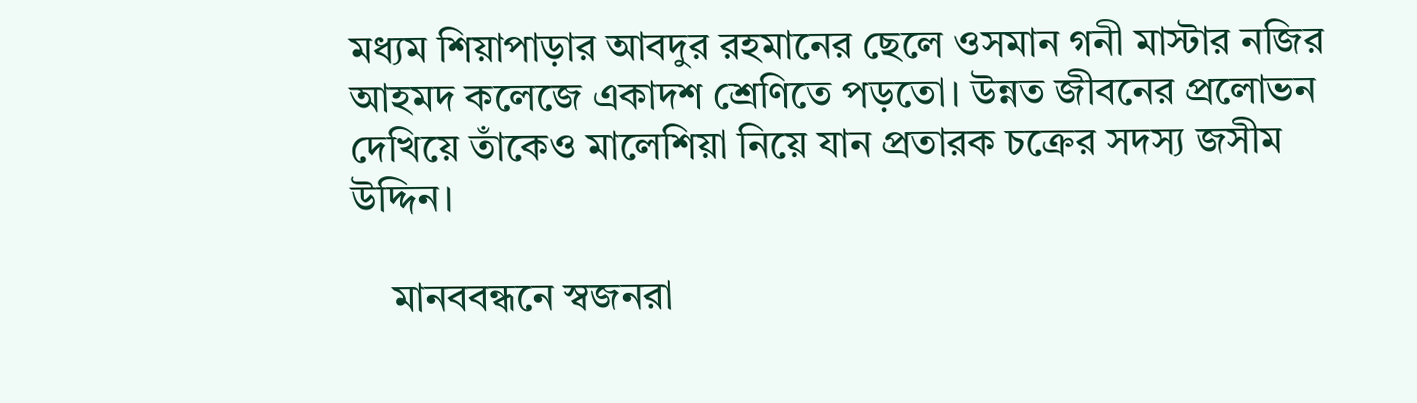মধ্যম শিয়াপাড়ার আবদুর রহমানের ছেলে ওসমান গনী মাস্টার নজির আহমদ কলেজে একাদশ শ্রেণিতে পড়তো। উন্নত জীবনের প্রলোভন দেখিয়ে তাঁকেও মালেশিয়া নিয়ে যান প্রতারক চক্রের সদস্য জসীম উদ্দিন।

    মানববন্ধনে স্বজনরা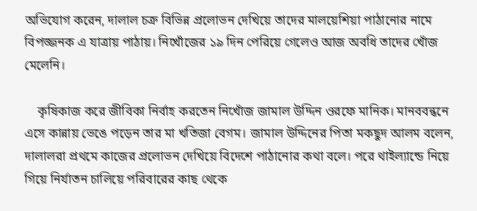অভিযোগ করেন, দালাল চক্র বিভিন্ন প্রলোভন দেখিয়ে তাদের মালয়েশিয়া পাঠানোর নামে বিপজ্জনক এ যাত্রায় পাঠায়। নিখোঁজের ১৯ দিন পেরিয়ে গেলেও আজ অবধি তাদের খোঁজ মেলেনি।

    কৃষিকাজ করে জীবিকা নির্বাহ করতেন নিখোঁজ জামাল উদ্দিন ওরফে মানিক। মানববন্ধনে এসে কান্নায় ভেঙে পড়েন তার মা খতিজা বেগম। জামাল উদ্দিনের পিতা মকছুদ আলম বলেন, দালালরা প্রথমে কাজের প্রলোভন দেখিয়ে বিদেশে পাঠানোর কথা বলে। পরে থাইল্যান্ডে নিয়ে গিয়ে নির্যাতন চালিয়ে পরিবারের কাছ থেকে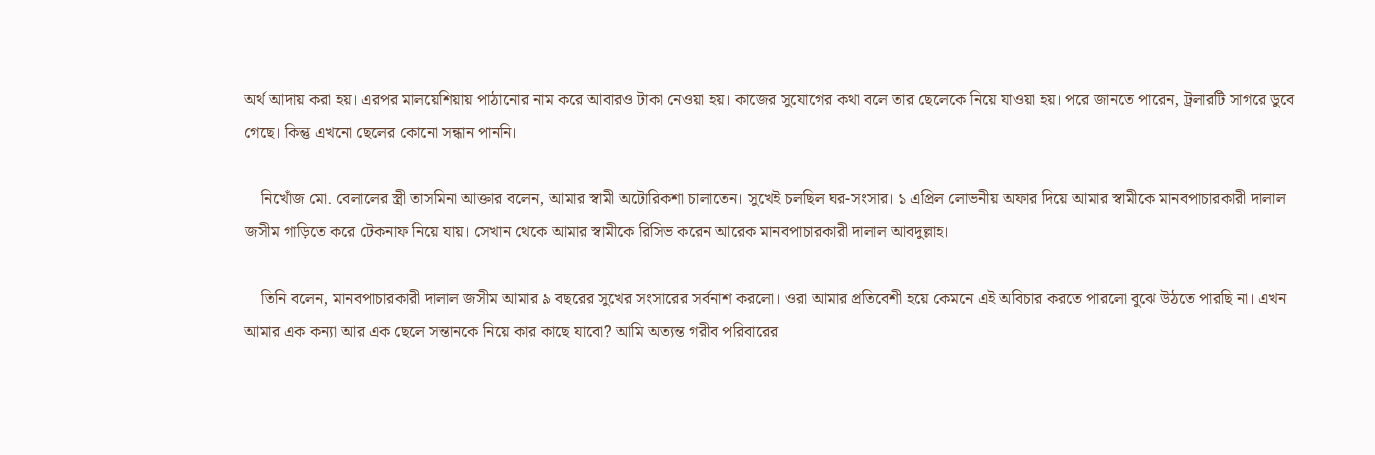অর্থ আদায় করা হয়। এরপর মালয়েশিয়ায় পাঠানোর নাম করে আবারও টাকা নেওয়া হয়। কাজের সুযোগের কথা বলে তার ছেলেকে নিয়ে যাওয়া হয়। পরে জানতে পারেন, ট্রলারটি সাগরে ডুবে গেছে। কিন্তু এখনো ছেলের কোনো সন্ধান পাননি।

    নিখোঁজ মো. বেলালের স্ত্রী তাসমিনা আক্তার বলেন, আমার স্বামী অটোরিকশা চালাতেন। সুখেই চলছিল ঘর-সংসার। ১ এপ্রিল লোভনীয় অফার দিয়ে আমার স্বামীকে মানবপাচারকারী দালাল জসীম গাড়িতে করে টেকনাফ নিয়ে যায়। সেখান থেকে আমার স্বামীকে রিসিভ করেন আরেক মানবপাচারকারী দালাল আবদুল্লাহ।

    তিনি বলেন, মানবপাচারকারী দালাল জসীম আমার ৯ বছরের সুখের সংসারের সর্বনাশ করলো। ওরা আমার প্রতিবেশী হয়ে কেমনে এই অবিচার করতে পারলো বুঝে উঠতে পারছি না। এখন আমার এক কন্যা আর এক ছেলে সন্তানকে নিয়ে কার কাছে যাবো? আমি অত্যন্ত গরীব পরিবারের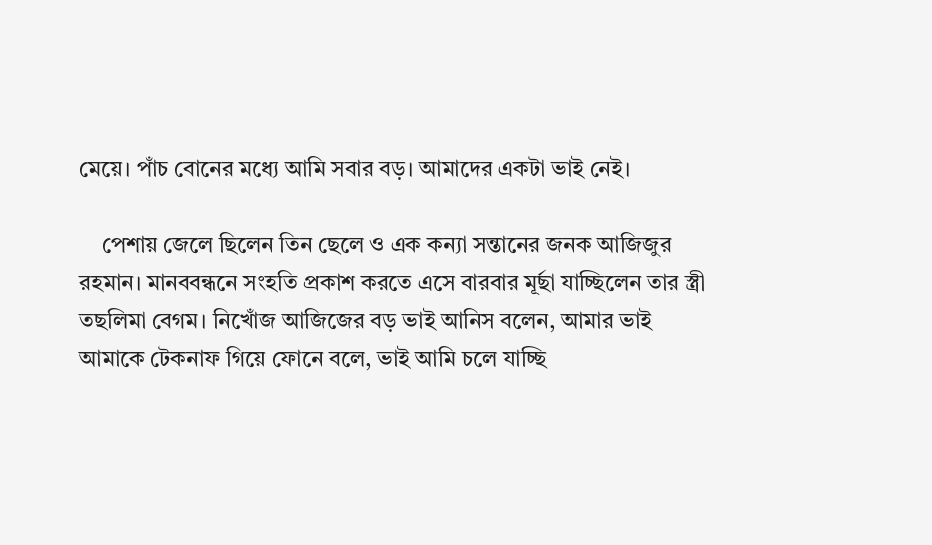মেয়ে। পাঁচ বোনের মধ্যে আমি সবার বড়। আমাদের একটা ভাই নেই।

    পেশায় জেলে ছিলেন তিন ছেলে ও এক কন্যা সন্তানের জনক আজিজুর রহমান। মানববন্ধনে সংহতি প্রকাশ করতে এসে বারবার মূর্ছা যাচ্ছিলেন তার স্ত্রী তছলিমা বেগম। নিখোঁজ আজিজের বড় ভাই আনিস বলেন, আমার ভাই আমাকে টেকনাফ গিয়ে ফোনে বলে, ভাই আমি চলে যাচ্ছি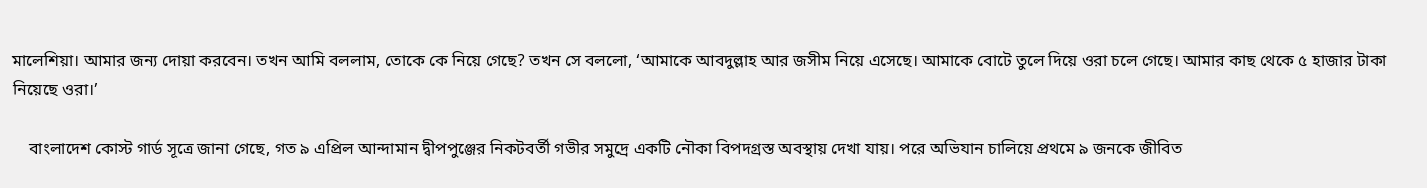মালেশিয়া। আমার জন্য দোয়া করবেন। তখন আমি বললাম, তোকে কে নিয়ে গেছে? তখন সে বললো, ‘আমাকে আবদুল্লাহ আর জসীম নিয়ে এসেছে। আমাকে বোটে তুলে দিয়ে ওরা চলে গেছে। আমার কাছ থেকে ৫ হাজার টাকা নিয়েছে ওরা।’

    বাংলাদেশ কোস্ট গার্ড সূত্রে জানা গেছে, গত ৯ এপ্রিল আন্দামান দ্বীপপুঞ্জের নিকটবর্তী গভীর সমুদ্রে একটি নৌকা বিপদগ্রস্ত অবস্থায় দেখা যায়। পরে অভিযান চালিয়ে প্রথমে ৯ জনকে জীবিত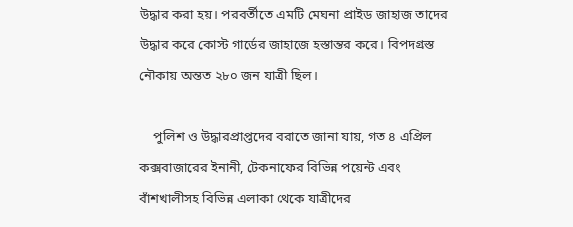উদ্ধার করা হয়। পরবর্তীতে এমটি মেঘনা প্রাইড জাহাজ তাদের উদ্ধার করে কোস্ট গার্ডের জাহাজে হস্তান্তর করে। বিপদগ্রস্ত নৌকায় অন্তত ২৮০ জন যাত্রী ছিল।

    পুলিশ ও উদ্ধারপ্রাপ্তদের বরাতে জানা যায়, গত ৪ এপ্রিল কক্সবাজারের ইনানী, টেকনাফের বিভিন্ন পয়েন্ট এবং বাঁশখালীসহ বিভিন্ন এলাকা থেকে যাত্রীদের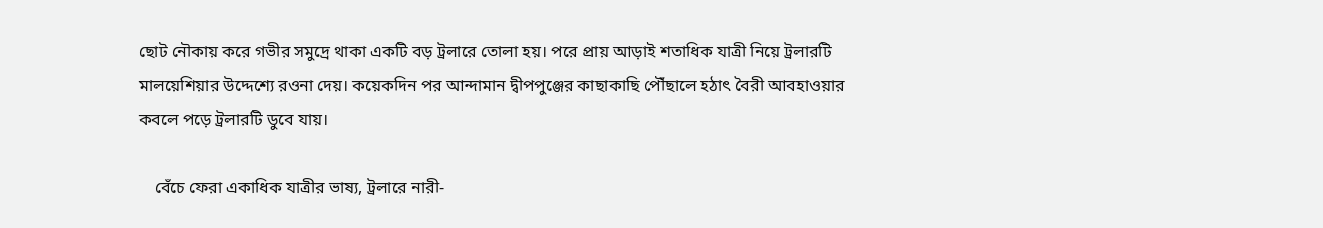ছোট নৌকায় করে গভীর সমুদ্রে থাকা একটি বড় ট্রলারে তোলা হয়। পরে প্রায় আড়াই শতাধিক যাত্রী নিয়ে ট্রলারটি মালয়েশিয়ার উদ্দেশ্যে রওনা দেয়। কয়েকদিন পর আন্দামান দ্বীপপুঞ্জের কাছাকাছি পৌঁছালে হঠাৎ বৈরী আবহাওয়ার কবলে পড়ে ট্রলারটি ডুবে যায়।

    বেঁচে ফেরা একাধিক যাত্রীর ভাষ্য, ট্রলারে নারী-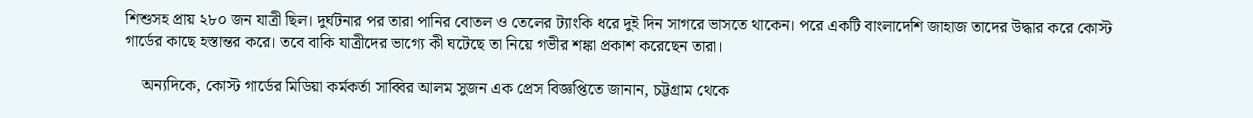শিশুসহ প্রায় ২৮০ জন যাত্রী ছিল। দুর্ঘটনার পর তারা পানির বোতল ও তেলের ট্যাংকি ধরে দুই দিন সাগরে ভাসতে থাকেন। পরে একটি বাংলাদেশি জাহাজ তাদের উদ্ধার করে কোস্ট গার্ডের কাছে হস্তান্তর করে। তবে বাকি যাত্রীদের ভাগ্যে কী ঘটেছে তা নিয়ে গভীর শঙ্কা প্রকাশ করেছেন তারা।

    অন্যদিকে, কোস্ট গার্ডের মিডিয়া কর্মকর্তা সাব্বির আলম সুজন এক প্রেস বিজ্ঞপ্তিতে জানান, চট্টগ্রাম থেকে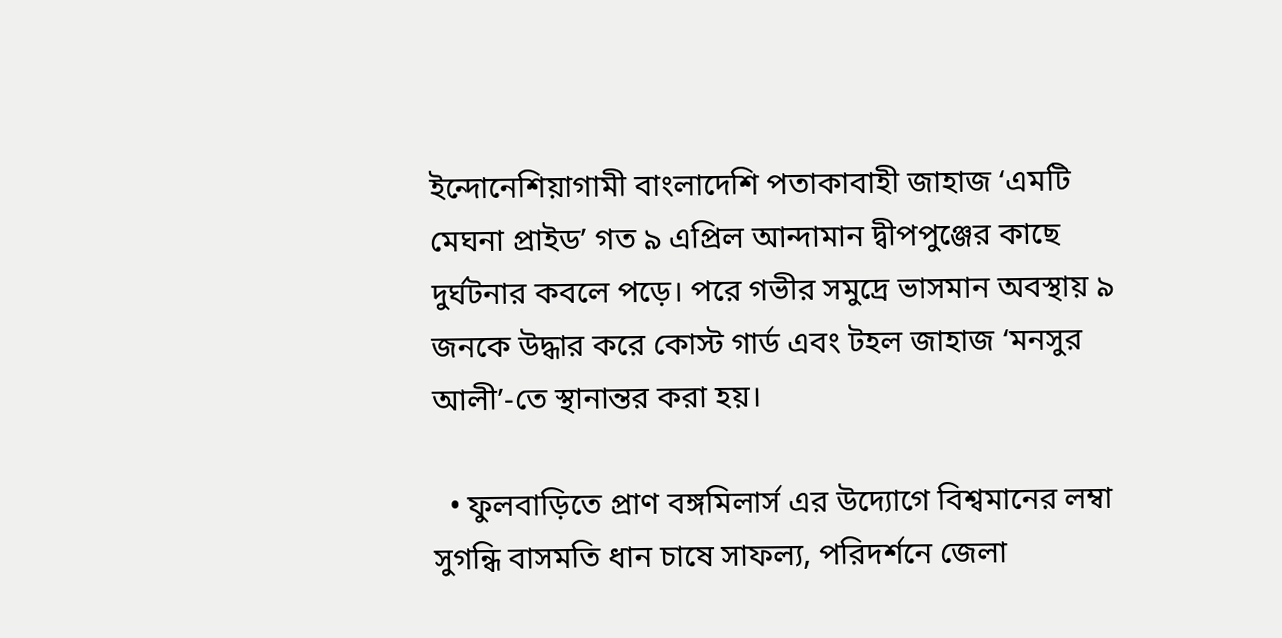ইন্দোনেশিয়াগামী বাংলাদেশি পতাকাবাহী জাহাজ ‘এমটি মেঘনা প্রাইড’ গত ৯ এপ্রিল আন্দামান দ্বীপপুঞ্জের কাছে দুর্ঘটনার কবলে পড়ে। পরে গভীর সমুদ্রে ভাসমান অবস্থায় ৯ জনকে উদ্ধার করে কোস্ট গার্ড এবং টহল জাহাজ ‘মনসুর আলী’-তে স্থানান্তর করা হয়।

  • ফুলবাড়িতে প্রাণ বঙ্গমিলার্স এর উদ্যোগে বিশ্বমানের লম্বা সুগন্ধি বাসমতি ধান চাষে সাফল্য, পরিদর্শনে জেলা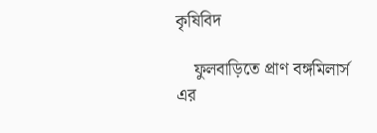কৃষিবিদ

    ফুলবাড়িতে প্রাণ বঙ্গমিলার্স এর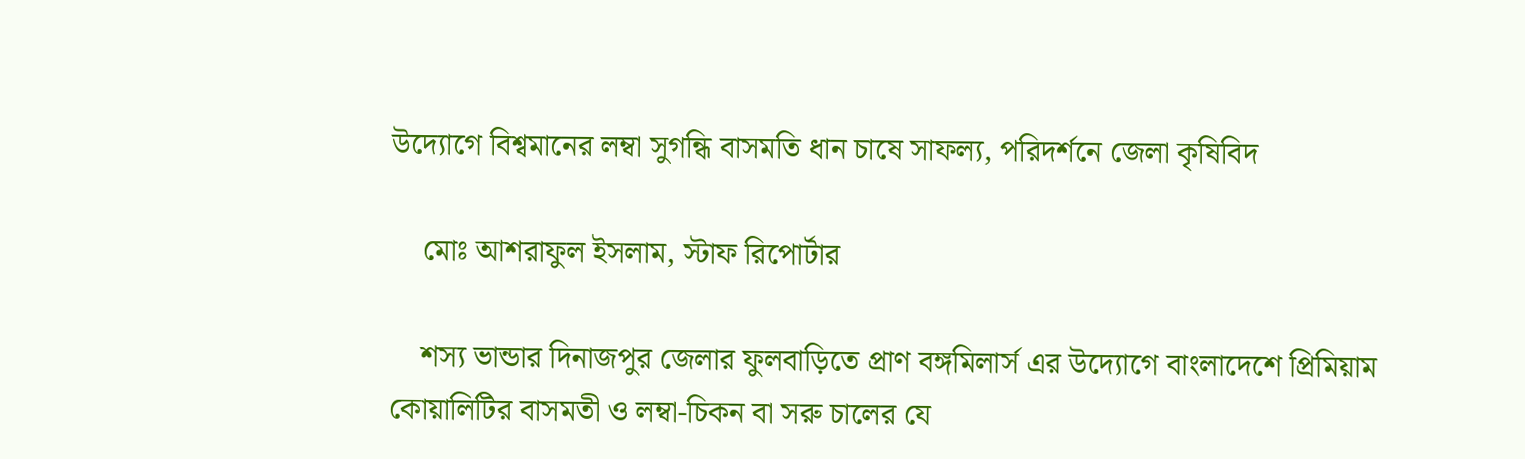উদ্যোগে বিশ্বমানের লম্বা সুগন্ধি বাসমতি ধান চাষে সাফল্য, পরিদর্শনে জেলা কৃষিবিদ

    মোঃ আশরাফুল ইসলাম, স্টাফ রিপোর্টার

    শস্য ভান্ডার দিনাজপুর জেলার ফুলবাড়িতে প্রাণ বঙ্গমিলার্স এর উদ্যোগে বাংলাদেশে প্রিমিয়াম কোয়ালিটির বাসমতী ও লম্বা-চিকন বা সরু চালের যে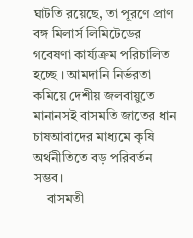ঘাটতি রয়েছে, তা পূরণে প্রাণ বঙ্গ মিলার্স লিমিটেডের গবেষণা কার্য্যক্রম পরিচালিত হচ্ছে । আমদানি নির্ভরতা কমিয়ে দেশীয় জলবায়ুতে মানানসই বাসমতি জাতের ধান চাষআবাদের মাধ্যমে কৃষি অর্থনীতিতে বড় পরিবর্তন সম্ভব।
    বাসমতী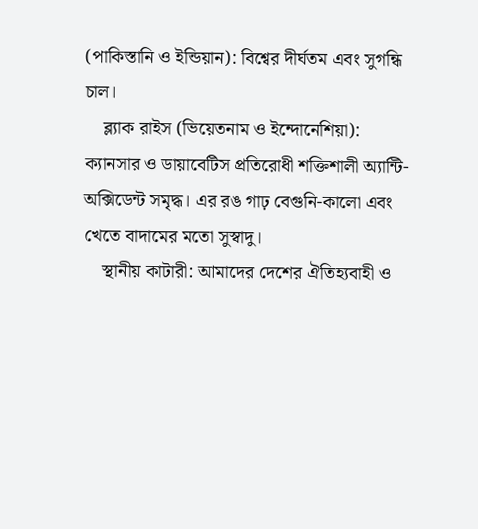(পাকিস্তানি ও ইন্ডিয়ান): বিশ্বের দীর্ঘতম এবং সুগন্ধি চাল।
    ব্ল্যাক রাইস (ভিয়েতনাম ও ইন্দোনেশিয়া): ক্যানসার ও ডায়াবেটিস প্রতিরোধী শক্তিশালী অ্যান্টি-অক্সিডেন্ট সমৃদ্ধ। এর রঙ গাঢ় বেগুনি-কালো এবং খেতে বাদামের মতো সুস্বাদু।
    স্থানীয় কাটারী: আমাদের দেশের ঐতিহ্যবাহী ও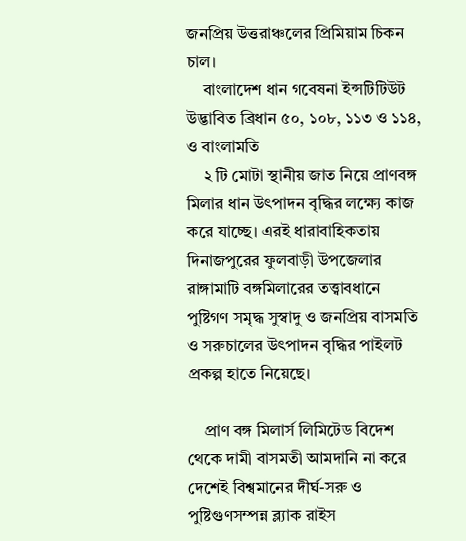জনপ্রিয় উত্তরাঞ্চলের প্রিমিয়াম চিকন চাল।
    বাংলাদেশ ধান গবেষনা ইন্সটিটিউট উদ্ভাবিত ব্রিধান ৫০, ১০৮, ১১৩ ও ১১৪, ও বাংলামতি
    ২ টি মোটা স্থানীয় জাত নিয়ে প্রাণবঙ্গ মিলার ধান উৎপাদন বৃদ্ধির লক্ষ্যে কাজ করে যাচ্ছে। এরই ধারাবাহিকতায় দিনাজপুরের ফুলবাড়ী উপজেলার রাঙ্গামাটি বঙ্গমিলারের তত্ত্বাবধানে পুষ্টিগণ সমৃদ্ধ সুস্বাদু ও জনপ্রিয় বাসমতি ও সরুচালের উৎপাদন বৃদ্ধির পাইলট প্রকল্প হাতে নিয়েছে।

    প্রাণ বঙ্গ মিলার্স লিমিটেড বিদেশ থেকে দামী বাসমতী আমদানি না করে দেশেই বিশ্বমানের দীর্ঘ-সরু ও পুষ্টিগুণসম্পন্ন ব্ল্যাক রাইস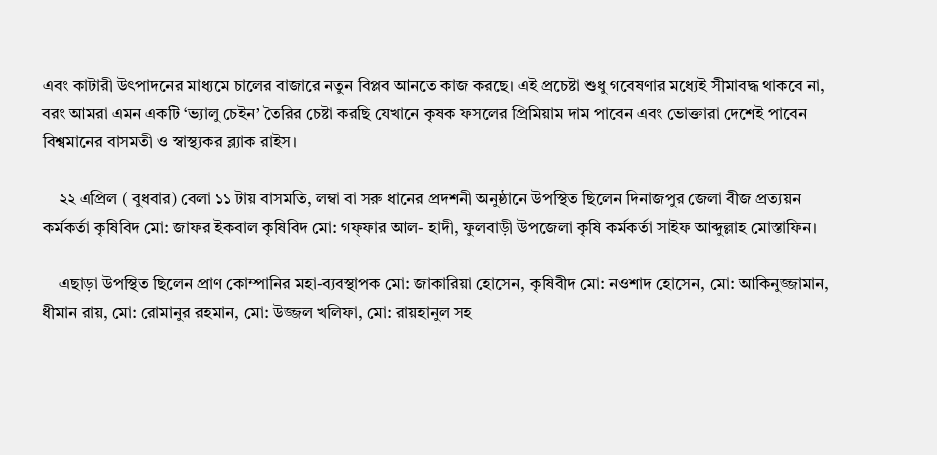এবং কাটারী উৎপাদনের মাধ্যমে চালের বাজারে নতুন বিপ্লব আনতে কাজ করছে। এই প্রচেষ্টা শুধু গবেষণার মধ্যেই সীমাবদ্ধ থাকবে না, বরং আমরা এমন একটি ‘ভ্যালু চেইন’ তৈরির চেষ্টা করছি যেখানে কৃষক ফসলের প্রিমিয়াম দাম পাবেন এবং ভোক্তারা দেশেই পাবেন বিশ্বমানের বাসমতী ও স্বাস্থ্যকর ব্ল্যাক রাইস।

    ২২ এপ্রিল ( বুধবার) বেলা ১১ টায় বাসমতি, লম্বা বা সরু ধানের প্রদশনী অনুষ্ঠানে উপস্থিত ছিলেন দিনাজপুর জেলা বীজ প্রত্যয়ন কর্মকর্তা কৃষিবিদ মো: জাফর ইকবাল কৃষিবিদ মো: গফ্ফার আল- হাদী, ফুলবাড়ী উপজেলা কৃষি কর্মকর্তা সাইফ আব্দুল্লাহ মোস্তাফিন।

    এছাড়া উপস্থিত ছিলেন প্রাণ কোম্পানির মহা-ব্যবস্থাপক মো: জাকারিয়া হোসেন, কৃষিবীদ মো: নওশাদ হোসেন, মো: আকিনুজ্জামান, ধীমান রায়, মো: রোমানুর রহমান, মো: উজ্জল খলিফা, মো: রায়হানুল সহ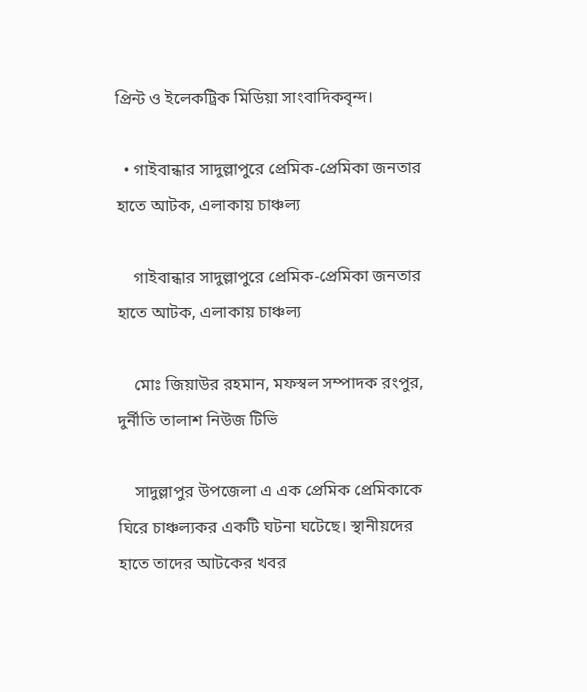প্রিন্ট ও ইলেকট্রিক মিডিয়া সাংবাদিকবৃন্দ।

  • গাইবান্ধার সাদুল্লাপুরে প্রেমিক-প্রেমিকা জনতার হাতে আটক, এলাকায় চাঞ্চল্য

    গাইবান্ধার সাদুল্লাপুরে প্রেমিক-প্রেমিকা জনতার হাতে আটক, এলাকায় চাঞ্চল্য

    মোঃ জিয়াউর রহমান, মফস্বল সম্পাদক রংপুর, দুর্নীতি তালাশ নিউজ টিভি

    সাদুল্লাপুর উপজেলা এ এক প্রেমিক প্রেমিকাকে ঘিরে চাঞ্চল্যকর একটি ঘটনা ঘটেছে। স্থানীয়দের হাতে তাদের আটকের খবর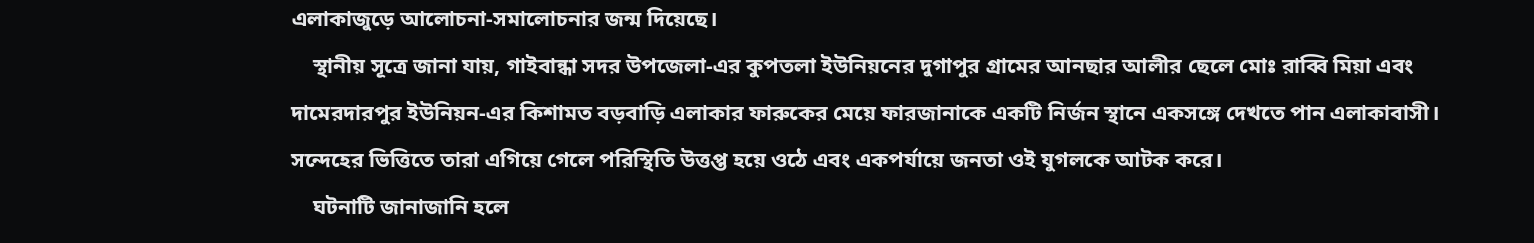এলাকাজুড়ে আলোচনা-সমালোচনার জন্ম দিয়েছে।
    স্থানীয় সূত্রে জানা যায়, গাইবান্ধা সদর উপজেলা-এর কুপতলা ইউনিয়নের দুগাপুর গ্রামের আনছার আলীর ছেলে মোঃ রাব্বি মিয়া এবং দামেরদারপুর ইউনিয়ন-এর কিশামত বড়বাড়ি এলাকার ফারুকের মেয়ে ফারজানাকে একটি নির্জন স্থানে একসঙ্গে দেখতে পান এলাকাবাসী। সন্দেহের ভিত্তিতে তারা এগিয়ে গেলে পরিস্থিতি উত্তপ্ত হয়ে ওঠে এবং একপর্যায়ে জনতা ওই যুগলকে আটক করে।
    ঘটনাটি জানাজানি হলে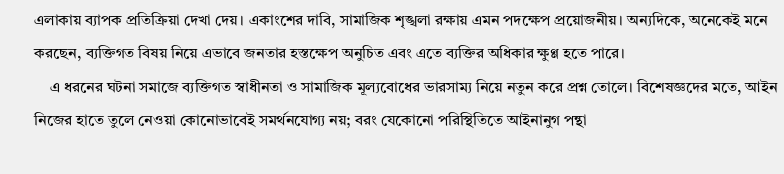এলাকায় ব্যাপক প্রতিক্রিয়া দেখা দেয়। একাংশের দাবি, সামাজিক শৃঙ্খলা রক্ষায় এমন পদক্ষেপ প্রয়োজনীয়। অন্যদিকে, অনেকেই মনে করছেন, ব্যক্তিগত বিষয় নিয়ে এভাবে জনতার হস্তক্ষেপ অনুচিত এবং এতে ব্যক্তির অধিকার ক্ষুণ্ণ হতে পারে।
    এ ধরনের ঘটনা সমাজে ব্যক্তিগত স্বাধীনতা ও সামাজিক মূল্যবোধের ভারসাম্য নিয়ে নতুন করে প্রশ্ন তোলে। বিশেষজ্ঞদের মতে, আইন নিজের হাতে তুলে নেওয়া কোনোভাবেই সমর্থনযোগ্য নয়; বরং যেকোনো পরিস্থিতিতে আইনানুগ পন্থা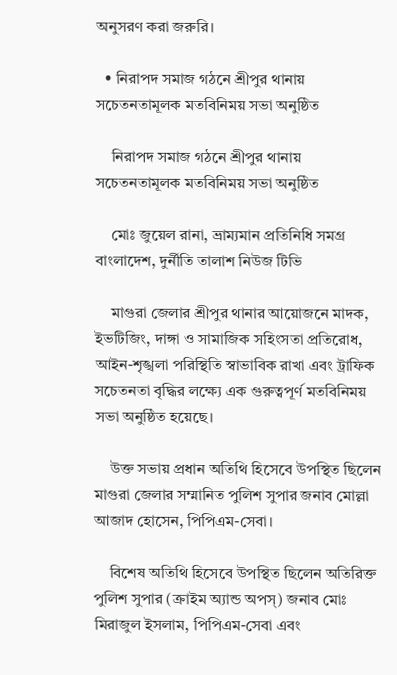অনুসরণ করা জরুরি।

  • নিরাপদ সমাজ গঠনে শ্রীপুর থানায় সচেতনতামূলক মতবিনিময় সভা অনুষ্ঠিত

    নিরাপদ সমাজ গঠনে শ্রীপুর থানায় সচেতনতামূলক মতবিনিময় সভা অনুষ্ঠিত

    মোঃ জুয়েল রানা, ভ্রাম্যমান প্রতিনিধি সমগ্র বাংলাদেশ, দুর্নীতি তালাশ নিউজ টিভি

    মাগুরা জেলার শ্রীপুর থানার আয়োজনে মাদক, ইভটিজিং, দাঙ্গা ও সামাজিক সহিংসতা প্রতিরোধ, আইন-শৃঙ্খলা পরিস্থিতি স্বাভাবিক রাখা এবং ট্রাফিক সচেতনতা বৃদ্ধির লক্ষ্যে এক গুরুত্বপূর্ণ মতবিনিময় সভা অনুষ্ঠিত হয়েছে।

    উক্ত সভায় প্রধান অতিথি হিসেবে উপস্থিত ছিলেন মাগুরা জেলার সম্মানিত পুলিশ সুপার জনাব মোল্লা আজাদ হোসেন, পিপিএম-সেবা।

    বিশেষ অতিথি হিসেবে উপস্থিত ছিলেন অতিরিক্ত পুলিশ সুপার (ক্রাইম অ্যান্ড অপস্) জনাব মোঃ মিরাজুল ইসলাম, পিপিএম-সেবা এবং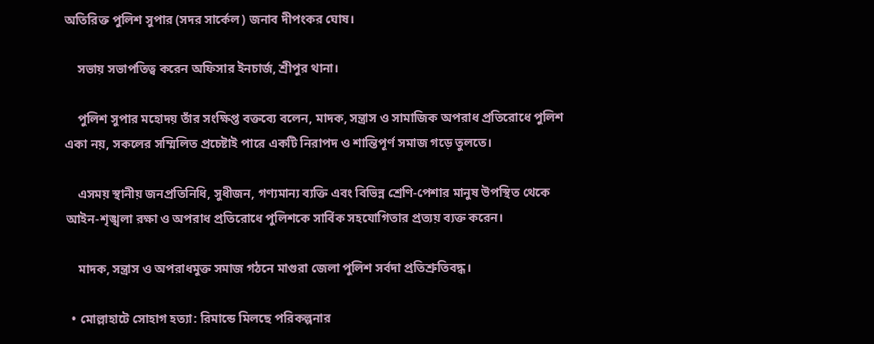অতিরিক্ত পুলিশ সুপার (সদর সার্কেল) জনাব দীপংকর ঘোষ।

    সভায় সভাপতিত্ব করেন অফিসার ইনচার্জ, শ্রীপুর থানা।

    পুলিশ সুপার মহোদয় তাঁর সংক্ষিপ্ত বক্তব্যে বলেন, মাদক, সন্ত্রাস ও সামাজিক অপরাধ প্রতিরোধে পুলিশ একা নয়, সকলের সম্মিলিত প্রচেষ্টাই পারে একটি নিরাপদ ও শান্তিপূর্ণ সমাজ গড়ে তুলতে।

    এসময় স্থানীয় জনপ্রতিনিধি, সুধীজন, গণ্যমান্য ব্যক্তি এবং বিভিন্ন শ্রেণি-পেশার মানুষ উপস্থিত থেকে আইন-শৃঙ্খলা রক্ষা ও অপরাধ প্রতিরোধে পুলিশকে সার্বিক সহযোগিতার প্রত্যয় ব্যক্ত করেন।

    মাদক, সন্ত্রাস ও অপরাধমুক্ত সমাজ গঠনে মাগুরা জেলা পুলিশ সর্বদা প্রতিশ্রুতিবদ্ধ।

  • মোল্লাহাটে সোহাগ হত্যা: রিমান্ডে মিলছে পরিকল্পনার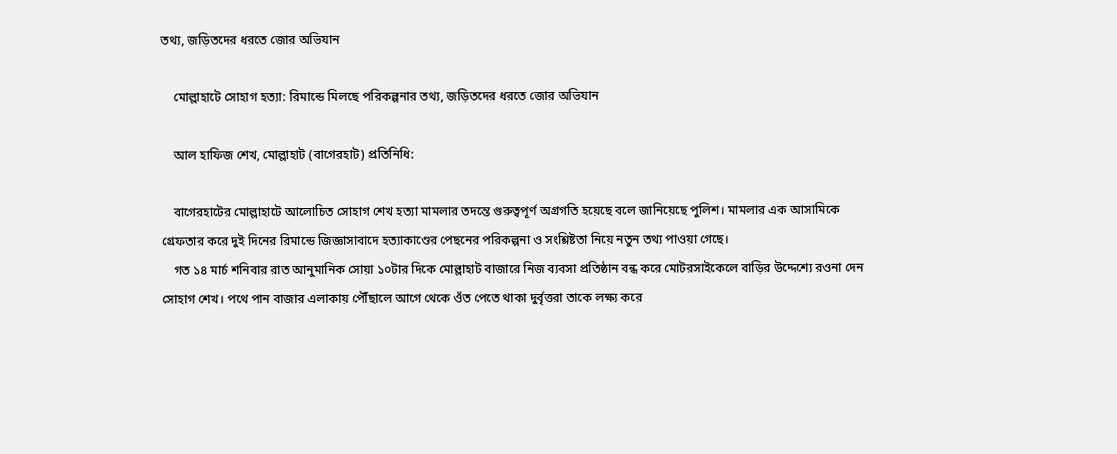তথ্য, জড়িতদের ধরতে জোর অভিযান

    মোল্লাহাটে সোহাগ হত্যা: রিমান্ডে মিলছে পরিকল্পনার তথ্য, জড়িতদের ধরতে জোর অভিযান

    আল হাফিজ শেখ, মোল্লাহাট (বাগেরহাট) প্রতিনিধি:

    বাগেরহাটের মোল্লাহাটে আলোচিত সোহাগ শেখ হত্যা মামলার তদন্তে গুরুত্বপূর্ণ অগ্রগতি হয়েছে বলে জানিয়েছে পুলিশ। মামলার এক আসামিকে গ্রেফতার করে দুই দিনের রিমান্ডে জিজ্ঞাসাবাদে হত্যাকাণ্ডের পেছনের পরিকল্পনা ও সংশ্লিষ্টতা নিয়ে নতুন তথ্য পাওয়া গেছে।
    গত ১৪ মার্চ শনিবার রাত আনুমানিক সোয়া ১০টার দিকে মোল্লাহাট বাজারে নিজ ব্যবসা প্রতিষ্ঠান বন্ধ করে মোটরসাইকেলে বাড়ির উদ্দেশ্যে রওনা দেন সোহাগ শেখ। পথে পান বাজার এলাকায় পৌঁছালে আগে থেকে ওঁত পেতে থাকা দুর্বৃত্তরা তাকে লক্ষ্য করে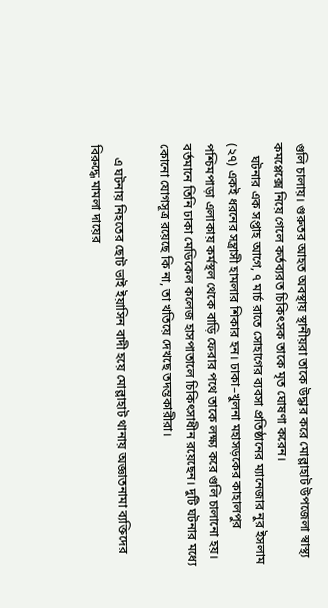গুলি চালায়। গুরুতর আহত অবস্থায় স্থানীয়রা তাকে উদ্ধার করে মোল্লাহাট উপজেলা স্বাস্থ্য কমপ্লেক্সে নিয়ে গেলে কর্তব্যরত চিকিৎসক তাকে মৃত ঘোষণা করেন।
    ঘটনার এক সপ্তাহ আগে, ৭ মার্চ রাতে সোহাগের ব্যবসা প্রতিষ্ঠানের ম্যানেজার নুর ইসলাম (২৭) একই ধরনের সন্ত্রাসী হামলার শিকার হন। ঢাকা–খুলনা মহাসড়কের কাহালপুর পশ্চিমপাড়া এলাকায় কর্মস্থল থেকে বাড়ি ফেরার পথে তাকে লক্ষ্য করে গুলি চালানো হয়। বর্তমানে তিনি ঢাকা মেডিকেল কলেজ হাসপাতালে চিকিৎসাধীন রয়েছেন। দুটি ঘটনার মধ্যে কোনো যোগসূত্র রয়েছে কি না, তা খতিয়ে দেখছে তদন্তকারীরা।

    এ ঘটনায় নিহতের ছোট ভাই ইয়াসিন বাদী হয়ে মোল্লাহাট থানায় অজ্ঞাতনামা ব্যক্তিদের বিরুদ্ধে মামলা দায়ের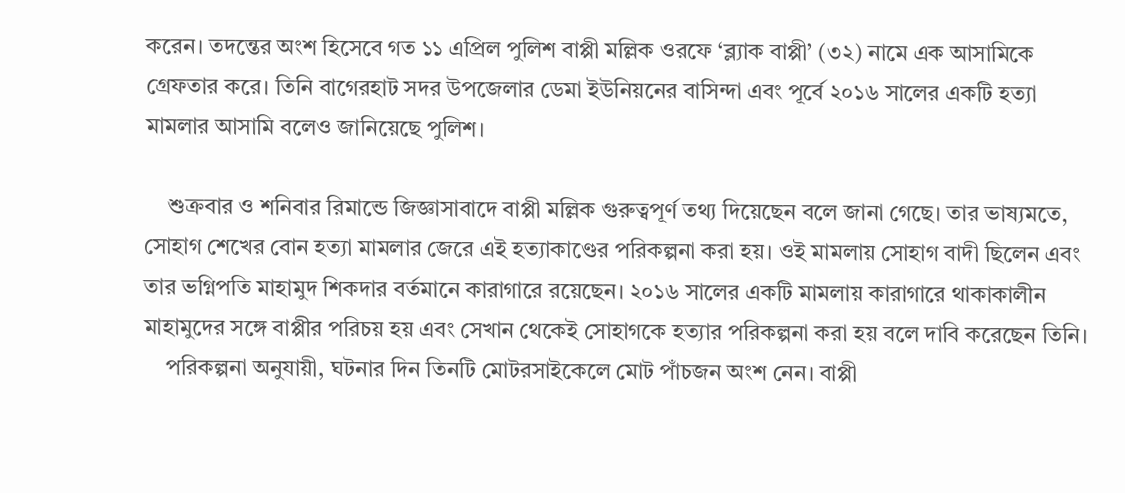করেন। তদন্তের অংশ হিসেবে গত ১১ এপ্রিল পুলিশ বাপ্পী মল্লিক ওরফে ‘ব্ল্যাক বাপ্পী’ (৩২) নামে এক আসামিকে গ্রেফতার করে। তিনি বাগেরহাট সদর উপজেলার ডেমা ইউনিয়নের বাসিন্দা এবং পূর্বে ২০১৬ সালের একটি হত্যা মামলার আসামি বলেও জানিয়েছে পুলিশ।

    শুক্রবার ও শনিবার রিমান্ডে জিজ্ঞাসাবাদে বাপ্পী মল্লিক গুরুত্বপূর্ণ তথ্য দিয়েছেন বলে জানা গেছে। তার ভাষ্যমতে, সোহাগ শেখের বোন হত্যা মামলার জেরে এই হত্যাকাণ্ডের পরিকল্পনা করা হয়। ওই মামলায় সোহাগ বাদী ছিলেন এবং তার ভগ্নিপতি মাহামুদ শিকদার বর্তমানে কারাগারে রয়েছেন। ২০১৬ সালের একটি মামলায় কারাগারে থাকাকালীন মাহামুদের সঙ্গে বাপ্পীর পরিচয় হয় এবং সেখান থেকেই সোহাগকে হত্যার পরিকল্পনা করা হয় বলে দাবি করেছেন তিনি।
    পরিকল্পনা অনুযায়ী, ঘটনার দিন তিনটি মোটরসাইকেলে মোট পাঁচজন অংশ নেন। বাপ্পী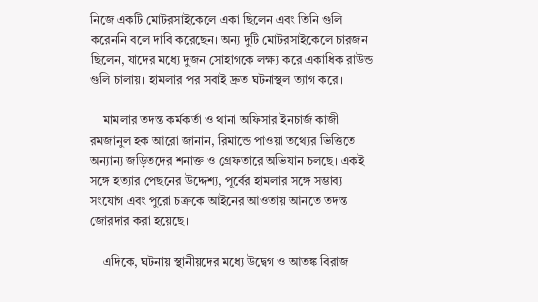নিজে একটি মোটরসাইকেলে একা ছিলেন এবং তিনি গুলি করেননি বলে দাবি করেছেন। অন্য দুটি মোটরসাইকেলে চারজন ছিলেন, যাদের মধ্যে দুজন সোহাগকে লক্ষ্য করে একাধিক রাউন্ড গুলি চালায়। হামলার পর সবাই দ্রুত ঘটনাস্থল ত্যাগ করে।

    মামলার তদন্ত কর্মকর্তা ও থানা অফিসার ইনচার্জ কাজী রমজানুল হক আরো জানান, রিমান্ডে পাওয়া তথ্যের ভিত্তিতে অন্যান্য জড়িতদের শনাক্ত ও গ্রেফতারে অভিযান চলছে। একই সঙ্গে হত্যার পেছনের উদ্দেশ্য, পূর্বের হামলার সঙ্গে সম্ভাব্য সংযোগ এবং পুরো চক্রকে আইনের আওতায় আনতে তদন্ত জোরদার করা হয়েছে।

    এদিকে, ঘটনায় স্থানীয়দের মধ্যে উদ্বেগ ও আতঙ্ক বিরাজ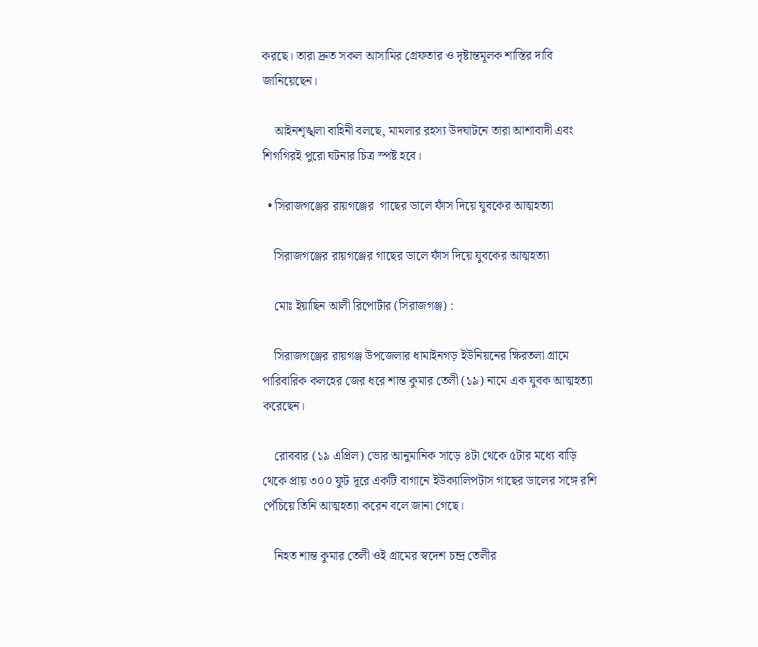করছে। তারা দ্রুত সকল আসামির গ্রেফতার ও দৃষ্টান্তমূলক শাস্তির দাবি জানিয়েছেন।

    আইনশৃঙ্খলা বাহিনী বলছে, মামলার রহস্য উদঘাটনে তারা আশাবাদী এবং শিগগিরই পুরো ঘটনার চিত্র স্পষ্ট হবে।

  • সিরাজগঞ্জের রায়গঞ্জের  গাছের ডালে ফাঁস দিয়ে যুবকের আত্মহত্যা

    সিরাজগঞ্জের রায়গঞ্জের গাছের ডালে ফাঁস দিয়ে যুবকের আত্মহত্যা

    মোঃ ইয়াছিন আলী রিপোর্টার (সিরাজগঞ্জ) :

    সিরাজগঞ্জের রায়গঞ্জ উপজেলার ধামাইনগড় ইউনিয়নের ক্ষিরতলা গ্রামে পারিবারিক কলহের জের ধরে শান্ত কুমার তেলী (১৯) নামে এক যুবক আত্মহত্যা করেছেন।

    রোববার (১৯ এপ্রিল) ভোর আনুমানিক সাড়ে ৪টা থেকে ৫টার মধ্যে বাড়ি থেকে প্রায় ৩০০ ফুট দূরে একটি বাগানে ইউক্যালিপটাস গাছের ডালের সঙ্গে রশি পেঁচিয়ে তিনি আত্মহত্যা করেন বলে জানা গেছে।

    নিহত শান্ত কুমার তেলী ওই গ্রামের স্বদেশ চন্দ্র তেলীর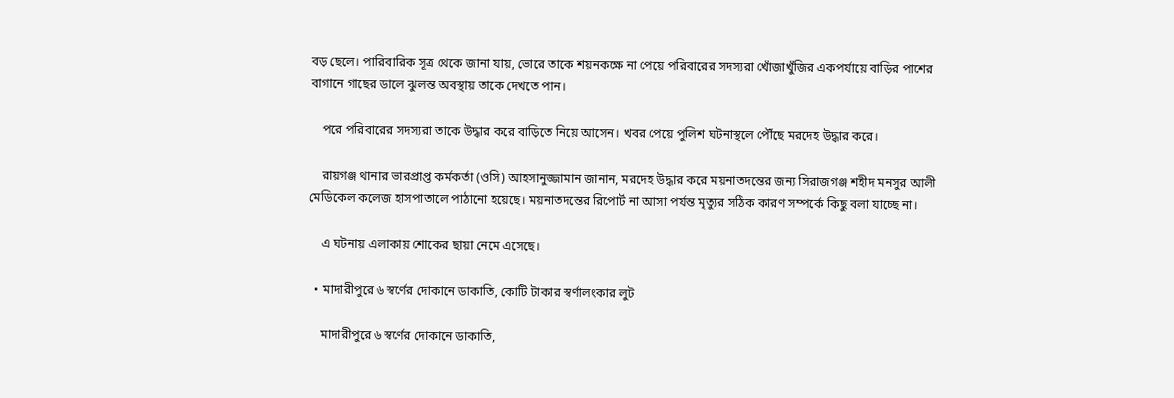বড় ছেলে। পারিবারিক সূত্র থেকে জানা যায়, ভোরে তাকে শয়নকক্ষে না পেয়ে পরিবারের সদস্যরা খোঁজাখুঁজির একপর্যায়ে বাড়ির পাশের বাগানে গাছের ডালে ঝুলন্ত অবস্থায় তাকে দেখতে পান।

    পরে পরিবারের সদস্যরা তাকে উদ্ধার করে বাড়িতে নিয়ে আসেন। খবর পেয়ে পুলিশ ঘটনাস্থলে পৌঁছে মরদেহ উদ্ধার করে।

    রায়গঞ্জ থানার ভারপ্রাপ্ত কর্মকর্তা (ওসি) আহসানুজ্জামান জানান, মরদেহ উদ্ধার করে ময়নাতদন্তের জন্য সিরাজগঞ্জ শহীদ মনসুর আলী মেডিকেল কলেজ হাসপাতালে পাঠানো হয়েছে। ময়নাতদন্তের রিপোর্ট না আসা পর্যন্ত মৃত্যুর সঠিক কারণ সম্পর্কে কিছু বলা যাচ্ছে না।

    এ ঘটনায় এলাকায় শোকের ছায়া নেমে এসেছে।

  • মাদারীপুরে ৬ স্বর্ণের দোকানে ডাকাতি, কোটি টাকার স্বর্ণালংকার লুট

    মাদারীপুরে ৬ স্বর্ণের দোকানে ডাকাতি,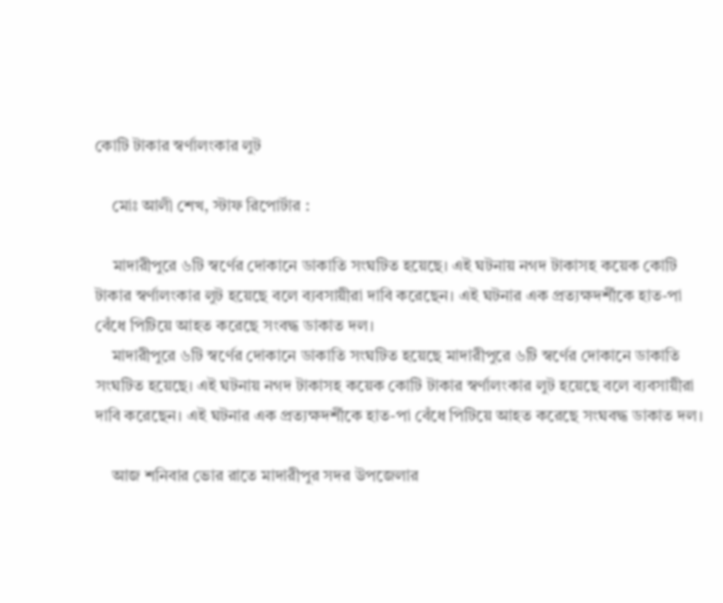কোটি টাকার স্বর্ণালংকার লুট

    মোঃ আলী শেখ, স্টাফ রিপোর্টার :

    মাদারীপুরে ৬টি স্বর্ণের দোকানে ডাকাতি সংঘটিত হয়েছে। এই ঘটনায় নগদ টাকাসহ কয়েক কোটি টাকার স্বর্ণালংকার লুট হয়েছে বলে ব্যবসায়ীরা দাবি করেছেন। এই ঘটনার এক প্রত্যক্ষদর্শীকে হাত-পা বেঁধে পিটিয়ে আহত করেছে সংবদ্ধ ডাকাত দল।
    মাদারীপুরে ৬টি স্বর্ণের দোকানে ডাকাতি সংঘটিত হয়েছে মাদারীপুরে ৬টি স্বর্ণের দোকানে ডাকাতি সংঘটিত হয়েছে। এই ঘটনায় নগদ টাকাসহ কয়েক কোটি টাকার স্বর্ণালংকার লুট হয়েছে বলে ব্যবসায়ীরা দাবি করেছেন। এই ঘটনার এক প্রত্যক্ষদর্শীকে হাত-পা বেঁধে পিটিয়ে আহত করেছে সংঘবদ্ধ ডাকাত দল।

    আজ শনিবার ভোর রাতে মাদারীপুর সদর উপজেলার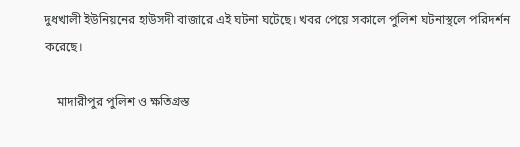দুধখালী ইউনিয়নের হাউসদী বাজারে এই ঘটনা ঘটেছে। খবর পেয়ে সকালে পুলিশ ঘটনাস্থলে পরিদর্শন করেছে।

    মাদারীপুর পুলিশ ও ক্ষতিগ্রস্ত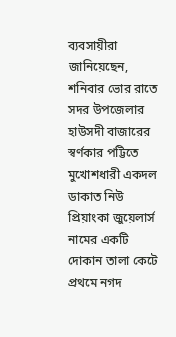ব্যবসায়ীরা জানিয়েছেন, শনিবার ভোর রাতে সদর উপজেলার হাউসদী বাজারের স্বর্ণকার পট্টিতে মুখোশধারী একদল ডাকাত নিউ প্রিয়াংকা জুয়েলার্স নামের একটি দোকান তালা কেটে প্রথমে নগদ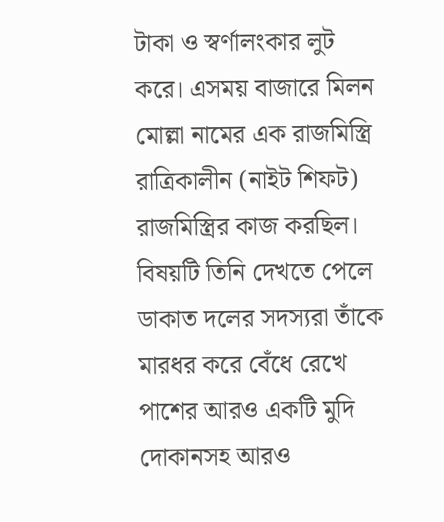টাকা ও স্বর্ণালংকার লুট করে। এসময় বাজারে মিলন মোল্লা নামের এক রাজমিস্ত্রি রাত্রিকালীন (নাইট শিফট) রাজমিস্ত্রির কাজ করছিল। বিষয়টি তিনি দেখতে পেলে ডাকাত দলের সদস্যরা তাঁকে মারধর করে বেঁধে রেখে পাশের আরও একটি মুদি দোকানসহ আরও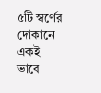৫টি স্বর্ণের দোকানে একই ভাবে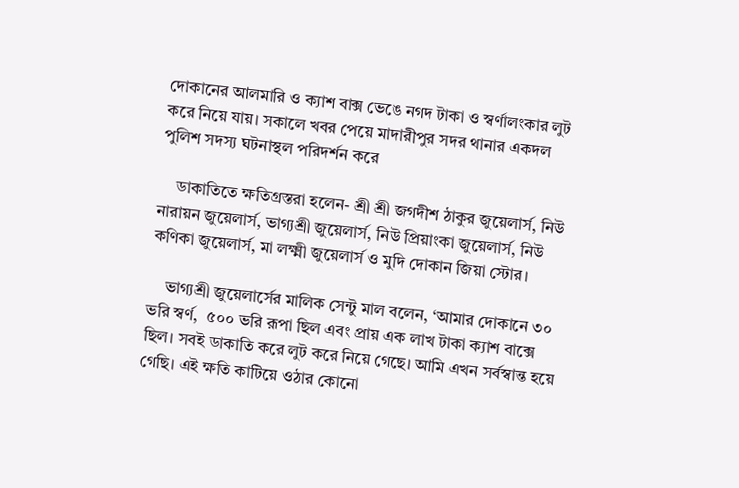দোকানের আলমারি ও ক্যাশ বাক্স ভেঙে নগদ টাকা ও স্বর্ণালংকার লুট করে নিয়ে যায়। সকালে খবর পেয়ে মাদারীপুর সদর থানার একদল পুলিশ সদস্য ঘটনাস্থল পরিদর্শন করে

    ডাকাতিতে ক্ষতিগ্রস্তরা হলেন- শ্রী শ্রী জগদীশ ঠাকুর জুয়েলার্স, নিউ নারায়ন জুয়েলার্স, ভাগ্যশ্রী জুয়েলার্স, নিউ প্রিয়াংকা জুয়েলার্স, নিউ কণিকা জুয়েলার্স, মা লক্ষ্মী জুয়েলার্স ও মুদি দোকান জিয়া স্টোর।

    ভাগ্যশ্রী জুয়েলার্সের মালিক সেন্টু মাল বলেন, ‘আমার দোকানে ৩০ ভরি স্বর্ণ,  ৫০০ ভরি রূপা ছিল এবং প্রায় এক লাখ টাকা ক্যাশ বাক্সে ছিল। সবই ডাকাতি করে লুট করে নিয়ে গেছে। আমি এখন সর্বস্বান্ত হয়ে গেছি। এই ক্ষতি কাটিয়ে ওঠার কোনো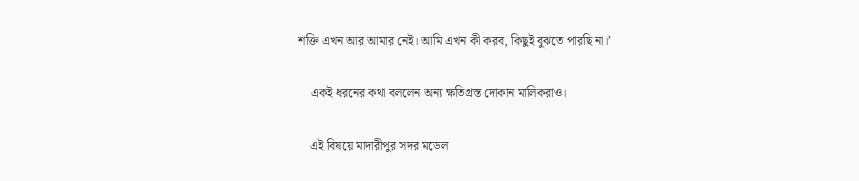শক্তি এখন আর আমার নেই। আমি এখন কী করব, কিছুই বুঝতে পারছি না।’

    একই ধরনের কথা বললেন অন্য ক্ষতিগ্রস্ত দোকান মালিকরাও।

    এই বিষয়ে মাদারীপুর সদর মডেল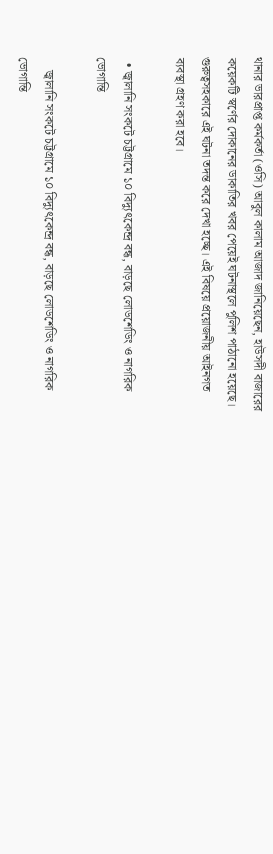থানার ভারপ্রাপ্ত কর্মকর্তা (ওসি) আবুল কালাম আজাদ জানিয়েছেন, হাউসদী বাজারের কয়েকটি স্বর্ণের দোকানের ডাকাতির খবর পেয়েই ঘটনাস্থলে পুলিশ পাঠানো হয়েছে। গুরুত্বসহকারে এই ঘটনা তদন্ত করে দেখা হচ্ছে। এই বিষয়ে প্রয়োজনীয় আইনগত ব্যবস্থা গ্রহণ করা হবে।

  • জ্বালানি সংকটে চট্টগ্রামে ১০ বিদ্যুৎকেন্দ্র বন্ধ, বাড়ছে লোডশেডিং ও নাগরিক ভোগান্তি

    জ্বালানি সংকটে চট্টগ্রামে ১০ বিদ্যুৎকেন্দ্র বন্ধ, বাড়ছে লোডশেডিং ও নাগরিক ভোগান্তি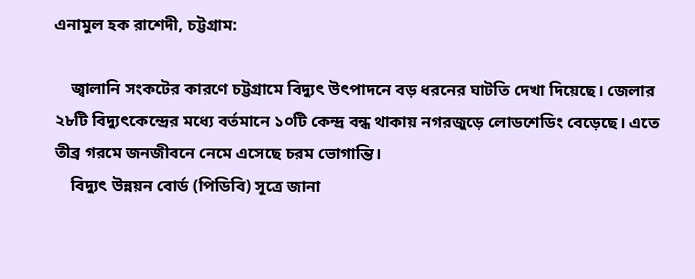এনামুল হক রাশেদী, চট্টগ্রাম:

    জ্বালানি সংকটের কারণে চট্টগ্রামে বিদ্যুৎ উৎপাদনে বড় ধরনের ঘাটতি দেখা দিয়েছে। জেলার ২৮টি বিদ্যুৎকেন্দ্রের মধ্যে বর্তমানে ১০টি কেন্দ্র বন্ধ থাকায় নগরজুড়ে লোডশেডিং বেড়েছে। এতে তীব্র গরমে জনজীবনে নেমে এসেছে চরম ভোগান্তি।
    বিদ্যুৎ উন্নয়ন বোর্ড (পিডিবি) সূত্রে জানা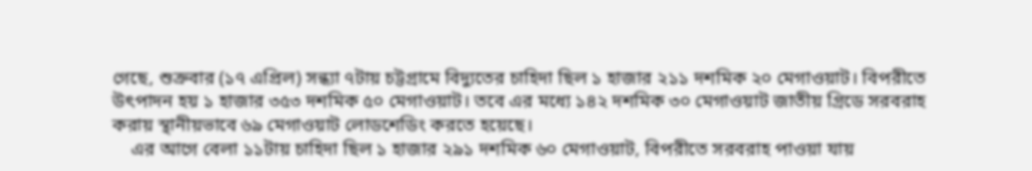গেছে, শুক্রবার (১৭ এপ্রিল) সন্ধ্যা ৭টায় চট্টগ্রামে বিদ্যুতের চাহিদা ছিল ১ হাজার ২১১ দশমিক ২০ মেগাওয়াট। বিপরীতে উৎপাদন হয় ১ হাজার ৩৫৩ দশমিক ৫০ মেগাওয়াট। তবে এর মধ্যে ১৪২ দশমিক ৩০ মেগাওয়াট জাতীয় গ্রিডে সরবরাহ করায় স্থানীয়ভাবে ৬৯ মেগাওয়াট লোডশেডিং করতে হয়েছে।
    এর আগে বেলা ১১টায় চাহিদা ছিল ১ হাজার ২৯১ দশমিক ৬০ মেগাওয়াট, বিপরীতে সরবরাহ পাওয়া যায়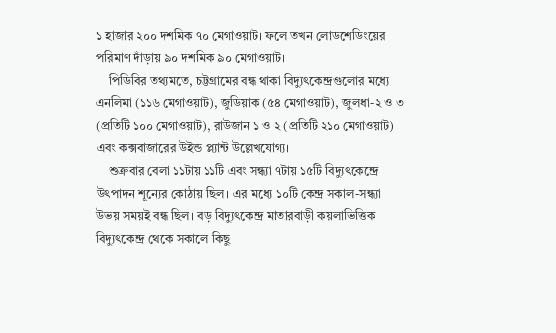১ হাজার ২০০ দশমিক ৭০ মেগাওয়াট। ফলে তখন লোডশেডিংয়ের পরিমাণ দাঁড়ায় ৯০ দশমিক ৯০ মেগাওয়াট।
    পিডিবির তথ্যমতে, চট্টগ্রামের বন্ধ থাকা বিদ্যুৎকেন্দ্রগুলোর মধ্যে এনলিমা (১১৬ মেগাওয়াট), জুডিয়াক (৫৪ মেগাওয়াট), জুলধা-২ ও ৩ (প্রতিটি ১০০ মেগাওয়াট), রাউজান ১ ও ২ (প্রতিটি ২১০ মেগাওয়াট) এবং কক্সবাজারের উইন্ড প্ল্যান্ট উল্লেখযোগ্য।
    শুক্রবার বেলা ১১টায় ১১টি এবং সন্ধ্যা ৭টায় ১৫টি বিদ্যুৎকেন্দ্রে উৎপাদন শূন্যের কোঠায় ছিল। এর মধ্যে ১০টি কেন্দ্র সকাল-সন্ধ্যা উভয় সময়ই বন্ধ ছিল। বড় বিদ্যুৎকেন্দ্র মাতারবাড়ী কয়লাভিত্তিক বিদ্যুৎকেন্দ্র থেকে সকালে কিছু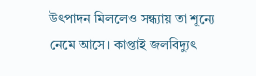উৎপাদন মিললেও সন্ধ্যায় তা শূন্যে নেমে আসে। কাপ্তাই জলবিদ্যুৎ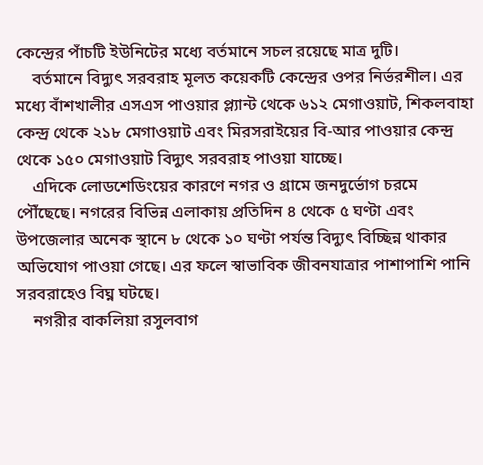কেন্দ্রের পাঁচটি ইউনিটের মধ্যে বর্তমানে সচল রয়েছে মাত্র দুটি।
    বর্তমানে বিদ্যুৎ সরবরাহ মূলত কয়েকটি কেন্দ্রের ওপর নির্ভরশীল। এর মধ্যে বাঁশখালীর এসএস পাওয়ার প্ল্যান্ট থেকে ৬১২ মেগাওয়াট, শিকলবাহা কেন্দ্র থেকে ২১৮ মেগাওয়াট এবং মিরসরাইয়ের বি-আর পাওয়ার কেন্দ্র থেকে ১৫০ মেগাওয়াট বিদ্যুৎ সরবরাহ পাওয়া যাচ্ছে।
    এদিকে লোডশেডিংয়ের কারণে নগর ও গ্রামে জনদুর্ভোগ চরমে পৌঁছেছে। নগরের বিভিন্ন এলাকায় প্রতিদিন ৪ থেকে ৫ ঘণ্টা এবং উপজেলার অনেক স্থানে ৮ থেকে ১০ ঘণ্টা পর্যন্ত বিদ্যুৎ বিচ্ছিন্ন থাকার অভিযোগ পাওয়া গেছে। এর ফলে স্বাভাবিক জীবনযাত্রার পাশাপাশি পানি সরবরাহেও বিঘ্ন ঘটছে।
    নগরীর বাকলিয়া রসুলবাগ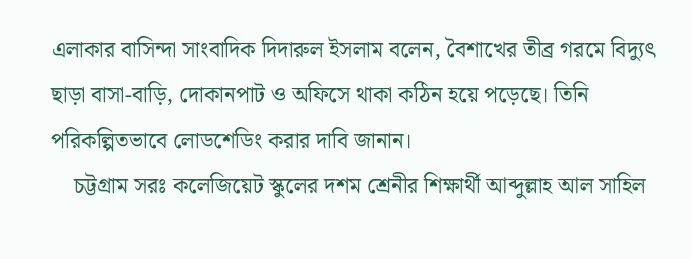এলাকার বাসিন্দা সাংবাদিক দিদারুল ইসলাম বলেন, বৈশাখের তীব্র গরমে বিদ্যুৎ ছাড়া বাসা-বাড়ি, দোকানপাট ও অফিসে থাকা কঠিন হয়ে পড়েছে। তিনি পরিকল্পিতভাবে লোডশেডিং করার দাবি জানান।
    চট্টগ্রাম সরঃ কলেজিয়েট স্কুলের দশম শ্রেনীর শিক্ষার্থী আব্দুল্লাহ আল সাহিল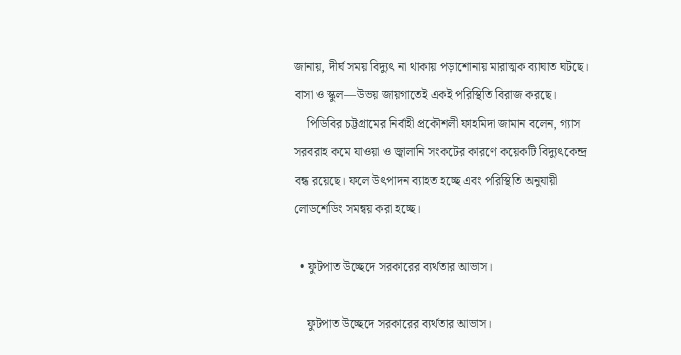জানায়, দীর্ঘ সময় বিদ্যুৎ না থাকায় পড়াশোনায় মারাত্মক ব্যাঘাত ঘটছে। বাসা ও স্কুল—উভয় জায়গাতেই একই পরিস্থিতি বিরাজ করছে।
    পিডিবির চট্টগ্রামের নির্বাহী প্রকৌশলী ফাহমিদা জামান বলেন, গ্যাস সরবরাহ কমে যাওয়া ও জ্বালানি সংকটের কারণে কয়েকটি বিদ্যুৎকেন্দ্র বন্ধ রয়েছে। ফলে উৎপাদন ব্যাহত হচ্ছে এবং পরিস্থিতি অনুযায়ী লোডশেডিং সমন্বয় করা হচ্ছে।

  • ফুটপাত উচ্ছেদে সরকারের ব্যর্থতার আভাস।

    ফুটপাত উচ্ছেদে সরকারের ব্যর্থতার আভাস।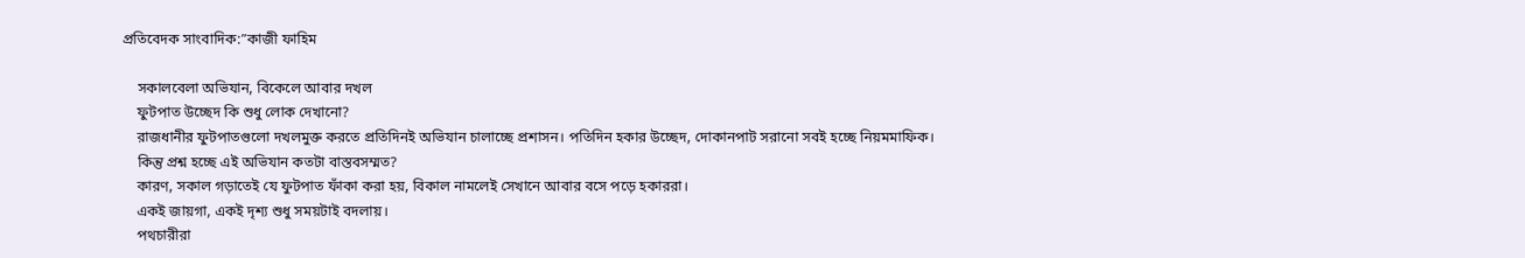প্রতিবেদক সাংবাদিক:”কাজী ফাহিম

    সকালবেলা অভিযান, বিকেলে আবার দখল
    ফুটপাত উচ্ছেদ কি শুধু লোক দেখানো?
    রাজধানীর ফুটপাতগুলো দখলমুক্ত করতে প্রতিদিনই অভিযান চালাচ্ছে প্রশাসন। পতিদিন হকার উচ্ছেদ, দোকানপাট সরানো সবই হচ্ছে নিয়মমাফিক।
    কিন্তু প্রশ্ন হচ্ছে এই অভিযান কতটা বাস্তবসম্মত?
    কারণ, সকাল গড়াতেই যে ফুটপাত ফাঁকা করা হয়, বিকাল নামলেই সেখানে আবার বসে পড়ে হকাররা।
    একই জায়গা, একই দৃশ্য শুধু সময়টাই বদলায়।
    পথচারীরা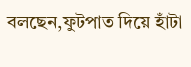বলছেন,ফুটপাত দিয়ে হাঁটা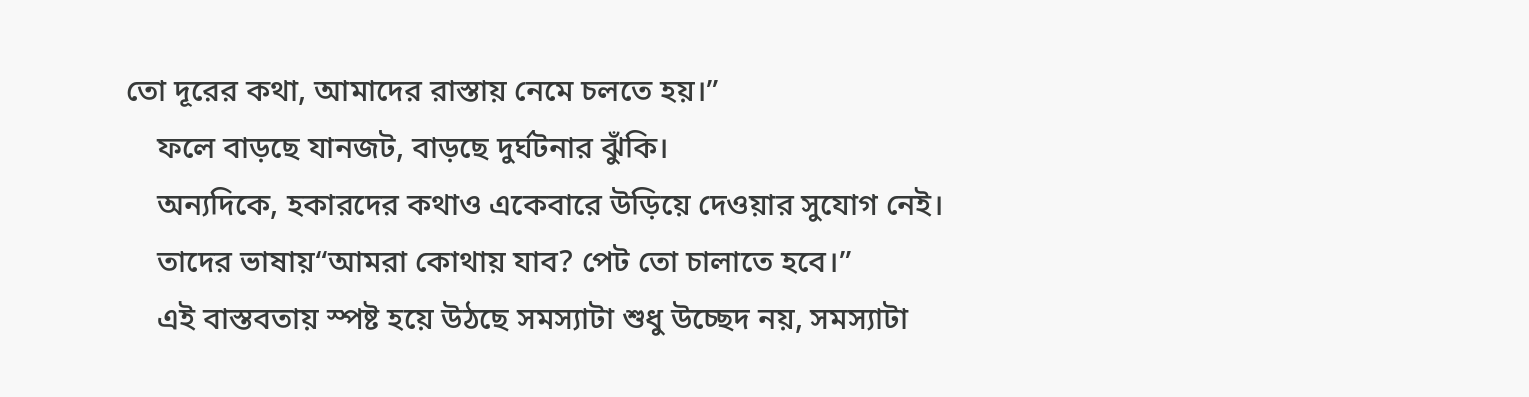তো দূরের কথা, আমাদের রাস্তায় নেমে চলতে হয়।”
    ফলে বাড়ছে যানজট, বাড়ছে দুর্ঘটনার ঝুঁকি।
    অন্যদিকে, হকারদের কথাও একেবারে উড়িয়ে দেওয়ার সুযোগ নেই।
    তাদের ভাষায়“আমরা কোথায় যাব? পেট তো চালাতে হবে।”
    এই বাস্তবতায় স্পষ্ট হয়ে উঠছে সমস্যাটা শুধু উচ্ছেদ নয়, সমস্যাটা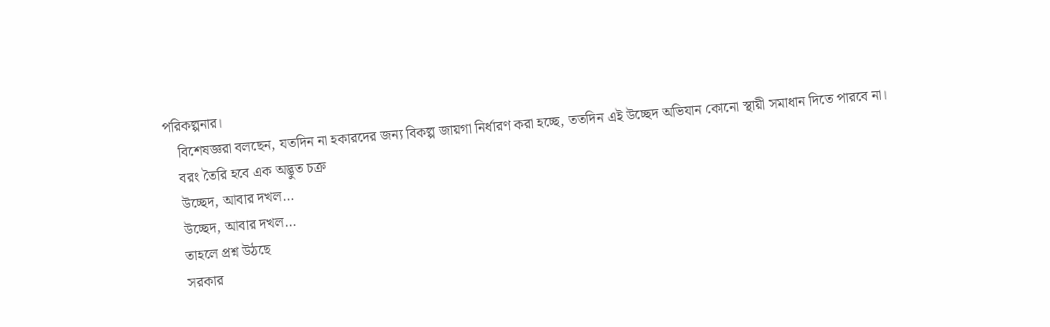পরিকল্পনার।
    বিশেষজ্ঞরা বলছেন, যতদিন না হকারদের জন্য বিকল্প জায়গা নির্ধারণ করা হচ্ছে, ততদিন এই উচ্ছেদ অভিযান কোনো স্থায়ী সমাধান দিতে পারবে না।
    বরং তৈরি হবে এক অদ্ভুত চক্র
    উচ্ছেদ, আবার দখল…
    উচ্ছেদ, আবার দখল…
    তাহলে প্রশ্ন উঠছে
    সরকার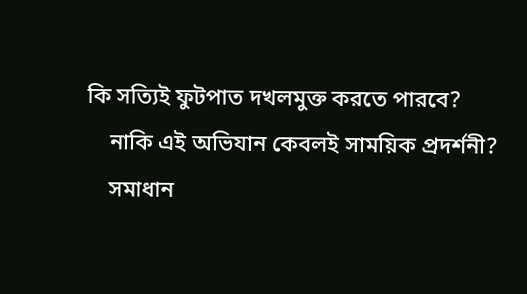কি সত্যিই ফুটপাত দখলমুক্ত করতে পারবে?
    নাকি এই অভিযান কেবলই সাময়িক প্রদর্শনী?
    সমাধান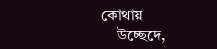কোথায়
    উচ্ছেদে,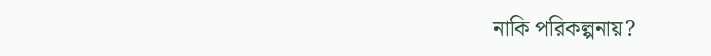নাকি পরিকল্পনায়?